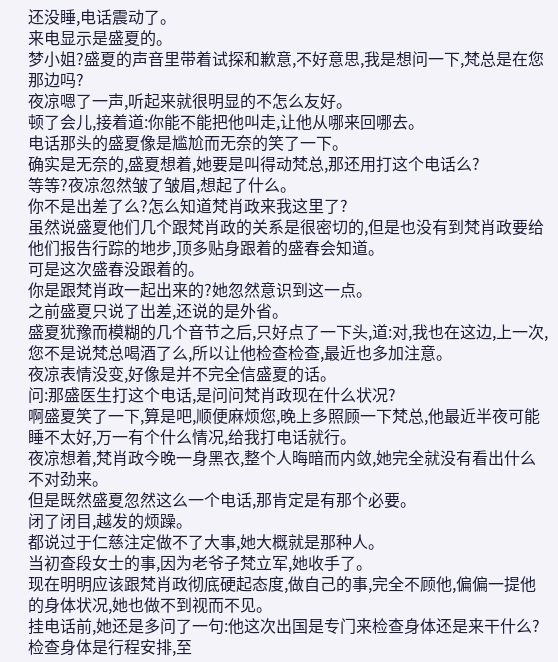还没睡,电话震动了。
来电显示是盛夏的。
梦小姐?盛夏的声音里带着试探和歉意,不好意思,我是想问一下,梵总是在您那边吗?
夜凉嗯了一声,听起来就很明显的不怎么友好。
顿了会儿,接着道:你能不能把他叫走,让他从哪来回哪去。
电话那头的盛夏像是尴尬而无奈的笑了一下。
确实是无奈的,盛夏想着,她要是叫得动梵总,那还用打这个电话么?
等等?夜凉忽然皱了皱眉,想起了什么。
你不是出差了么?怎么知道梵肖政来我这里了?
虽然说盛夏他们几个跟梵肖政的关系是很密切的,但是也没有到梵肖政要给他们报告行踪的地步,顶多贴身跟着的盛春会知道。
可是这次盛春没跟着的。
你是跟梵肖政一起出来的?她忽然意识到这一点。
之前盛夏只说了出差,还说的是外省。
盛夏犹豫而模糊的几个音节之后,只好点了一下头,道:对,我也在这边,上一次,您不是说梵总喝酒了么,所以让他检查检查,最近也多加注意。
夜凉表情没变,好像是并不完全信盛夏的话。
问:那盛医生打这个电话,是问问梵肖政现在什么状况?
啊盛夏笑了一下,算是吧,顺便麻烦您,晚上多照顾一下梵总,他最近半夜可能睡不太好,万一有个什么情况,给我打电话就行。
夜凉想着,梵肖政今晚一身黑衣,整个人晦暗而内敛,她完全就没有看出什么不对劲来。
但是既然盛夏忽然这么一个电话,那肯定是有那个必要。
闭了闭目,越发的烦躁。
都说过于仁慈注定做不了大事,她大概就是那种人。
当初查段女士的事,因为老爷子梵立军,她收手了。
现在明明应该跟梵肖政彻底硬起态度,做自己的事,完全不顾他,偏偏一提他的身体状况,她也做不到视而不见。
挂电话前,她还是多问了一句:他这次出国是专门来检查身体还是来干什么?
检查身体是行程安排,至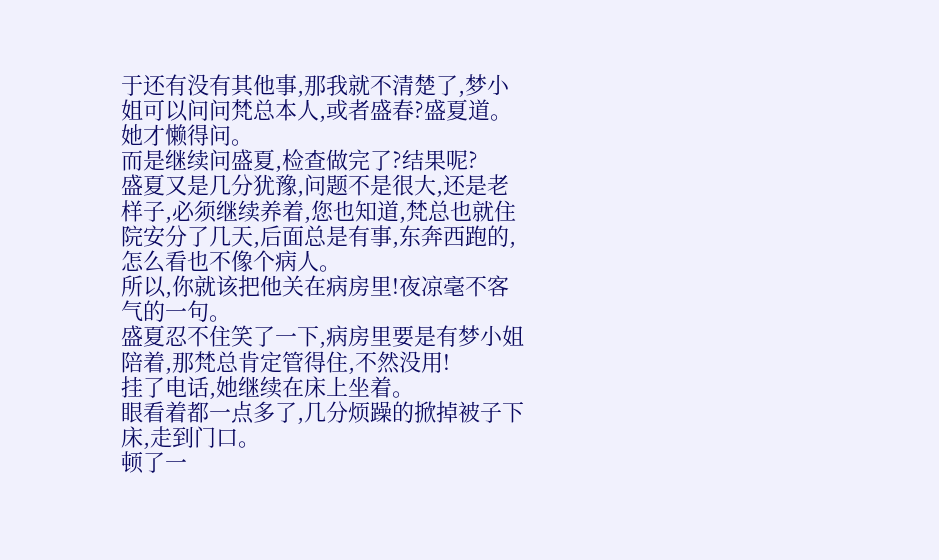于还有没有其他事,那我就不清楚了,梦小姐可以问问梵总本人,或者盛春?盛夏道。
她才懒得问。
而是继续问盛夏,检查做完了?结果呢?
盛夏又是几分犹豫,问题不是很大,还是老样子,必须继续养着,您也知道,梵总也就住院安分了几天,后面总是有事,东奔西跑的,怎么看也不像个病人。
所以,你就该把他关在病房里!夜凉毫不客气的一句。
盛夏忍不住笑了一下,病房里要是有梦小姐陪着,那梵总肯定管得住,不然没用!
挂了电话,她继续在床上坐着。
眼看着都一点多了,几分烦躁的掀掉被子下床,走到门口。
顿了一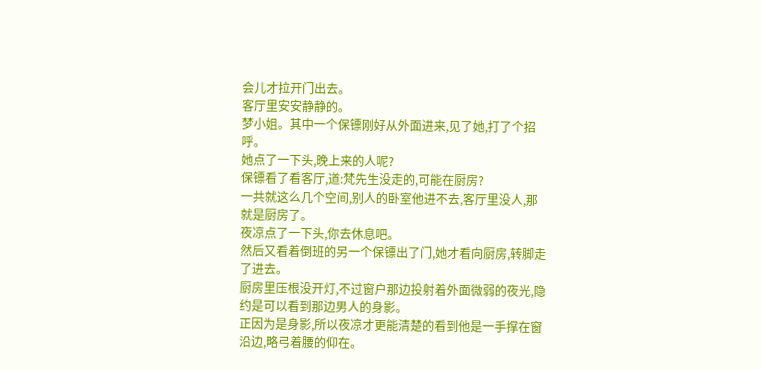会儿才拉开门出去。
客厅里安安静静的。
梦小姐。其中一个保镖刚好从外面进来,见了她,打了个招呼。
她点了一下头,晚上来的人呢?
保镖看了看客厅,道:梵先生没走的,可能在厨房?
一共就这么几个空间,别人的卧室他进不去,客厅里没人,那就是厨房了。
夜凉点了一下头,你去休息吧。
然后又看着倒班的另一个保镖出了门,她才看向厨房,转脚走了进去。
厨房里压根没开灯,不过窗户那边投射着外面微弱的夜光,隐约是可以看到那边男人的身影。
正因为是身影,所以夜凉才更能清楚的看到他是一手撑在窗沿边,略弓着腰的仰在。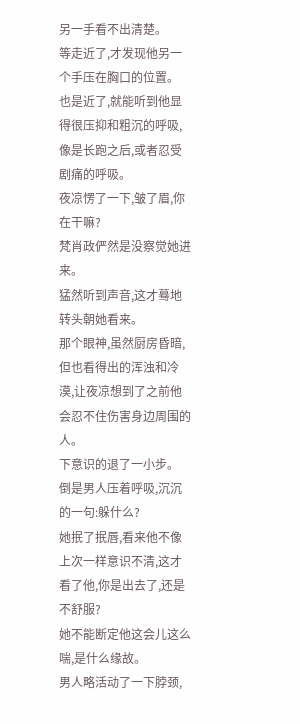另一手看不出清楚。
等走近了,才发现他另一个手压在胸口的位置。
也是近了,就能听到他显得很压抑和粗沉的呼吸,像是长跑之后,或者忍受剧痛的呼吸。
夜凉愣了一下,皱了眉,你在干嘛?
梵肖政俨然是没察觉她进来。
猛然听到声音,这才蓦地转头朝她看来。
那个眼神,虽然厨房昏暗,但也看得出的浑浊和冷漠,让夜凉想到了之前他会忍不住伤害身边周围的人。
下意识的退了一小步。
倒是男人压着呼吸,沉沉的一句:躲什么?
她抿了抿唇,看来他不像上次一样意识不清,这才看了他,你是出去了,还是不舒服?
她不能断定他这会儿这么喘,是什么缘故。
男人略活动了一下脖颈,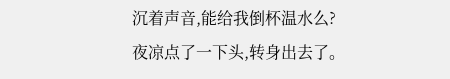沉着声音,能给我倒杯温水么?
夜凉点了一下头,转身出去了。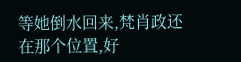等她倒水回来,梵肖政还在那个位置,好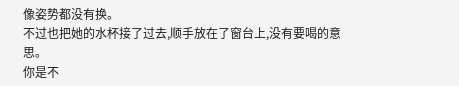像姿势都没有换。
不过也把她的水杯接了过去,顺手放在了窗台上,没有要喝的意思。
你是不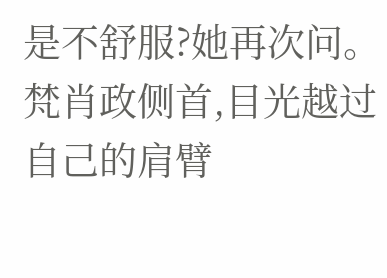是不舒服?她再次问。
梵肖政侧首,目光越过自己的肩臂